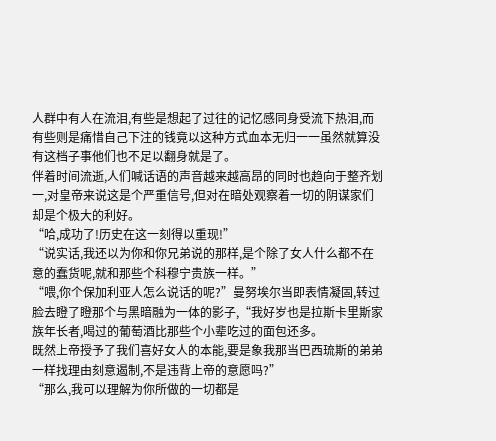人群中有人在流泪,有些是想起了过往的记忆感同身受流下热泪,而有些则是痛惜自己下注的钱竟以这种方式血本无归一一虽然就算没有这档子事他们也不足以翻身就是了。
伴着时间流逝,人们喊话语的声音越来越高昂的同时也趋向于整齐划一,对皇帝来说这是个严重信号,但对在暗处观察着一切的阴谋家们却是个极大的利好。
“哈,成功了!历史在这一刻得以重现!”
“说实话,我还以为你和你兄弟说的那样,是个除了女人什么都不在意的蠢货呢,就和那些个科穆宁贵族一样。”
“喂,你个保加利亚人怎么说话的呢?”曼努埃尔当即表情凝固,转过脸去瞪了瞪那个与黑暗融为一体的影子,“我好岁也是拉斯卡里斯家族年长者,喝过的葡萄酒比那些个小辈吃过的面包还多。
既然上帝授予了我们喜好女人的本能,要是象我那当巴西琉斯的弟弟一样找理由刻意遏制,不是违背上帝的意愿吗?”
“那么,我可以理解为你所做的一切都是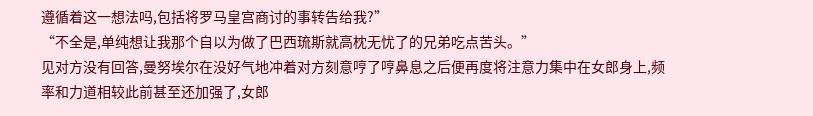遵循着这一想法吗,包括将罗马皇宫商讨的事转告给我?”
“不全是,单纯想让我那个自以为做了巴西琉斯就高枕无忧了的兄弟吃点苦头。”
见对方没有回答,曼努埃尔在没好气地冲着对方刻意哼了哼鼻息之后便再度将注意力集中在女郎身上,频率和力道相较此前甚至还加强了,女郎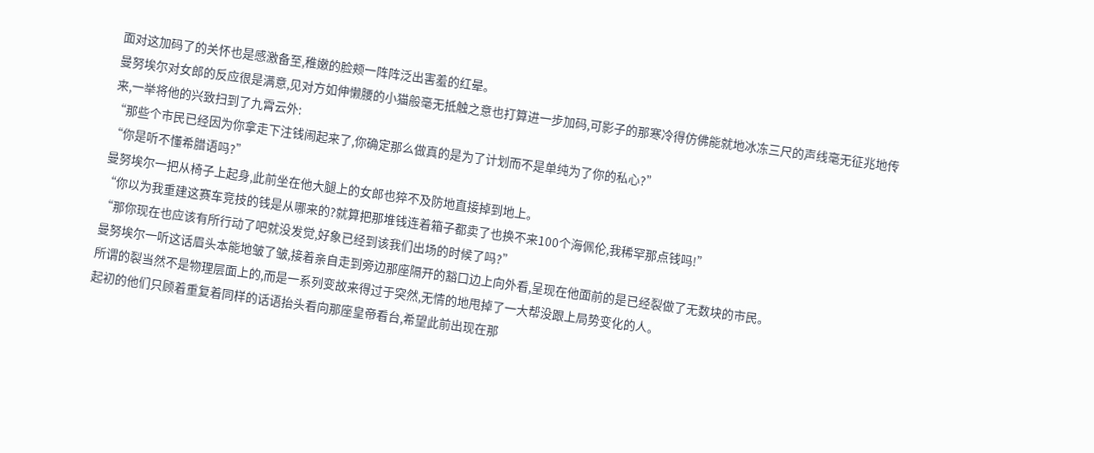面对这加码了的关怀也是感激备至,稚嫩的脸颊一阵阵泛出害羞的红晕。
曼努埃尔对女郎的反应很是满意,见对方如伸懒腰的小猫般毫无抵触之意也打算进一步加码,可影子的那寒冷得仿佛能就地冰冻三尺的声线毫无征兆地传来,一举将他的兴致扫到了九霄云外:
“那些个市民已经因为你拿走下注钱闹起来了,你确定那么做真的是为了计划而不是单纯为了你的私心?”
“你是听不懂希腊语吗?”
曼努埃尔一把从椅子上起身,此前坐在他大腿上的女郎也猝不及防地直接掉到地上。
“你以为我重建这赛车竞技的钱是从哪来的?就算把那堆钱连着箱子都卖了也换不来100个海佩伦,我稀罕那点钱吗!”
“那你现在也应该有所行动了吧就没发觉,好象已经到该我们出场的时候了吗?”
曼努埃尔一听这话眉头本能地皱了皱,接着亲自走到旁边那座隔开的豁口边上向外看,呈现在他面前的是已经裂做了无数块的市民。
所谓的裂当然不是物理层面上的,而是一系列变故来得过于突然,无情的地甩掉了一大帮没跟上局势变化的人。
起初的他们只顾着重复着同样的话语抬头看向那座皇帝看台,希望此前出现在那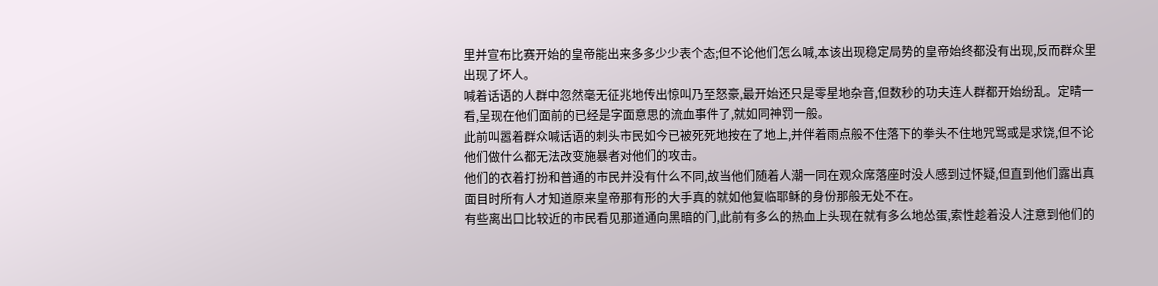里并宣布比赛开始的皇帝能出来多多少少表个态;但不论他们怎么喊,本该出现稳定局势的皇帝始终都没有出现,反而群众里出现了坏人。
喊着话语的人群中忽然毫无征兆地传出惊叫乃至怒豪,最开始还只是零星地杂音,但数秒的功夫连人群都开始纷乱。定晴一看,呈现在他们面前的已经是字面意思的流血事件了,就如同神罚一般。
此前叫嚣着群众喊话语的刺头市民如今已被死死地按在了地上,并伴着雨点般不住落下的拳头不住地咒骂或是求饶,但不论他们做什么都无法改变施暴者对他们的攻击。
他们的衣着打扮和普通的市民并没有什么不同,故当他们随着人潮一同在观众席落座时没人感到过怀疑,但直到他们露出真面目时所有人才知道原来皇帝那有形的大手真的就如他复临耶稣的身份那般无处不在。
有些离出口比较近的市民看见那道通向黑暗的门,此前有多么的热血上头现在就有多么地怂蛋,索性趁着没人注意到他们的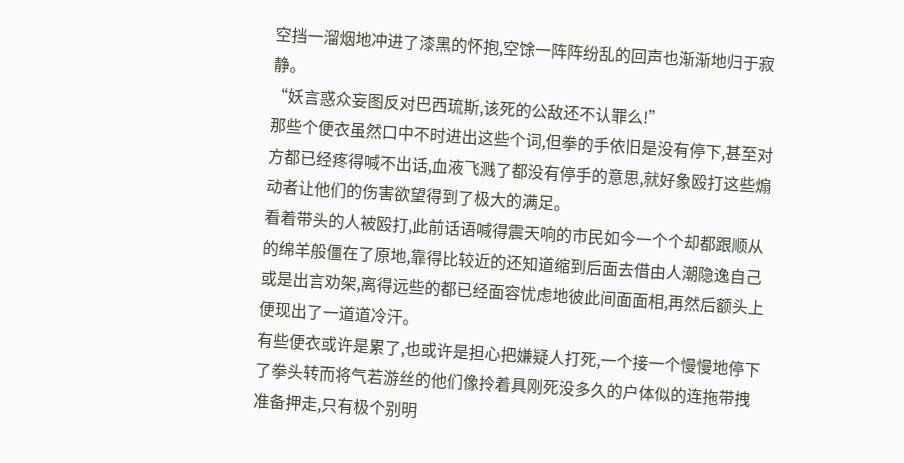空挡一溜烟地冲进了漆黑的怀抱,空馀一阵阵纷乱的回声也渐渐地归于寂静。
“妖言惑众妄图反对巴西琉斯,该死的公敌还不认罪么!”
那些个便衣虽然口中不时进出这些个词,但拳的手依旧是没有停下,甚至对方都已经疼得喊不出话,血液飞溅了都没有停手的意思,就好象殴打这些煽动者让他们的伤害欲望得到了极大的满足。
看着带头的人被殴打,此前话语喊得震天响的市民如今一个个却都跟顺从的绵羊般僵在了原地,靠得比较近的还知道缩到后面去借由人潮隐逸自己或是出言劝架,离得远些的都已经面容忧虑地彼此间面面相,再然后额头上便现出了一道道冷汗。
有些便衣或许是累了,也或许是担心把嫌疑人打死,一个接一个慢慢地停下了拳头转而将气若游丝的他们像拎着具刚死没多久的户体似的连拖带拽准备押走,只有极个别明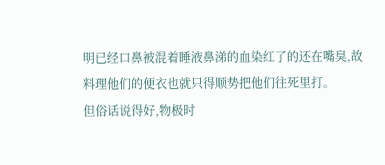明已经口鼻被混着睡液鼻涕的血染红了的还在嘴臭,故料理他们的便衣也就只得顺势把他们往死里打。
但俗话说得好,物极时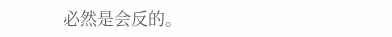必然是会反的。